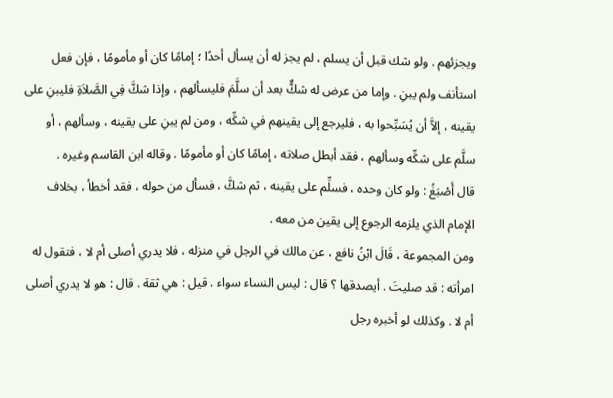ويجزئهم . ولو شك قبل أن يسلم ، لم يجز له أن يسأل أحدًا ؛ إمامًا كان أو مأمومًا ، فإن فعل استأنف ولم يبنِ . وإما من عرض له شكٌّ بعد أن سلَّمَ فليسألهم ، وإذا شكَّ فِي الصَّلاَةِ فليبنِ على يقينه ، إلاَّ أن يُسَبِّحوا به ، فليرجع إلى يقينهم في شكِّه ، ومن لم يبنِ على يقينه ، وسألهم ، أو سلَّم على شكِّه وسألهم ، فقد أبطل صلاته ، إمامًا كان أو مأمومًا . وقاله ابن القاسم وغيره .
قال أَصْبَغُ : ولو كان وحده ، فسلِّم على يقينه ، ثم شكَّ ، فسأل من حوله ، فقد أخطأ ، بخلاف الإمام الذي يلزمه الرجوع إلى يقين من معه .
ومن المجموعة ، قَالَ ابْنُ نافع ، عن مالك في الرجل في منزله ، فلا يدري أصلى أم لا ، فتقول له امرأته : قد صليتَ . أيصدقها ؟ قال : ليس النساء سواء . قيل : هي ثقة . قال : هو لا يدري أصلى أم لا . وكذلك لو أخبره رجل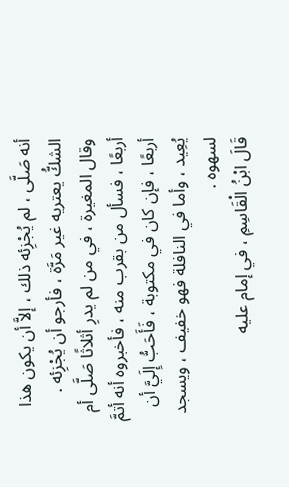أنه صَلَّى ، لم يُجْزِئه ذلك ، إلاَّ أن يكون هذا الشكُّ يعتريه غير مَرَّة ، فأرجو أن يُجْزِئه .
وقال المغيرة ، في من لم يدرِ أثلاثًا صَلَّى أم أربعًا ، فسأل من بقرب منه ، فأخبروه أنه أتمَّ أربعًا ، فإن كان في مكتوبة ، فَأَحَبُّ إِلَيَّ أن يُعِيد ، وأما في النافلة فهو خفيف ، ويسجد لسهوه .
قَالَ ابْنُ الْقَاسِمِ ، في إمام عليه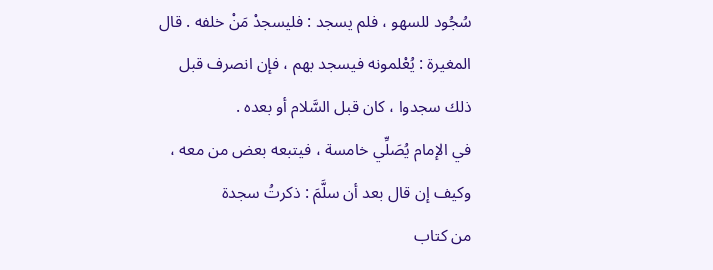سُجُود للسهو ، فلم يسجد : فليسجدْ مَنْ خلفه . قال المغيرة : يُعْلمونه فيسجد بهم ، فإن انصرف قبل ذلك سجدوا ، كان قبل السَّلام أو بعده .
في الإمام يُصَلِّي خامسة ، فيتبعه بعض من معه ،
وكيف إن قال بعد أن سلَّمَ : ذكرتُ سجدة
من كتاب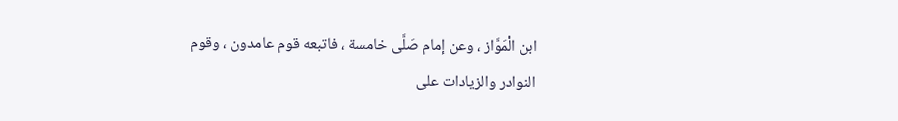ابن الْمَوَّاز ، وعن إمام صَلَّى خامسة ، فاتبعه قوم عامدون ، وقوم
النوادر والزيادات على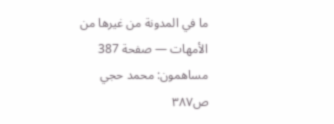ما في المدونة من غيرها من الأمهات — صفحة 387
مساهمون: محمد حجي
ص٣٨٧